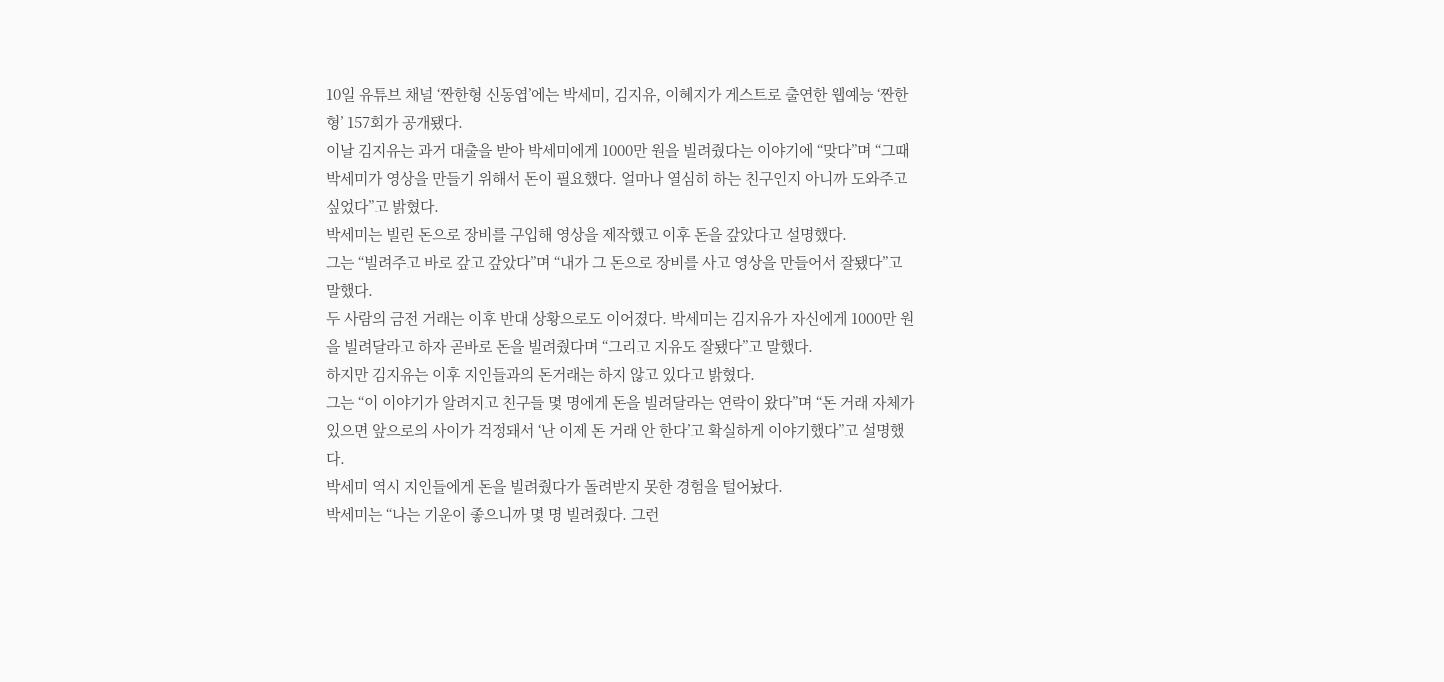10일 유튜브 채널 ‘짠한형 신동엽’에는 박세미, 김지유, 이혜지가 게스트로 출연한 웹예능 ‘짠한형’ 157회가 공개됐다.
이날 김지유는 과거 대출을 받아 박세미에게 1000만 원을 빌려줬다는 이야기에 “맞다”며 “그때 박세미가 영상을 만들기 위해서 돈이 필요했다. 얼마나 열심히 하는 친구인지 아니까 도와주고 싶었다”고 밝혔다.
박세미는 빌린 돈으로 장비를 구입해 영상을 제작했고 이후 돈을 갚았다고 설명했다.
그는 “빌려주고 바로 갚고 갚았다”며 “내가 그 돈으로 장비를 사고 영상을 만들어서 잘됐다”고 말했다.
두 사람의 금전 거래는 이후 반대 상황으로도 이어졌다. 박세미는 김지유가 자신에게 1000만 원을 빌려달라고 하자 곧바로 돈을 빌려줬다며 “그리고 지유도 잘됐다”고 말했다.
하지만 김지유는 이후 지인들과의 돈거래는 하지 않고 있다고 밝혔다.
그는 “이 이야기가 알려지고 친구들 몇 명에게 돈을 빌려달라는 연락이 왔다”며 “돈 거래 자체가 있으면 앞으로의 사이가 걱정돼서 ‘난 이제 돈 거래 안 한다’고 확실하게 이야기했다”고 설명했다.
박세미 역시 지인들에게 돈을 빌려줬다가 돌려받지 못한 경험을 털어놨다.
박세미는 “나는 기운이 좋으니까 몇 명 빌려줬다. 그런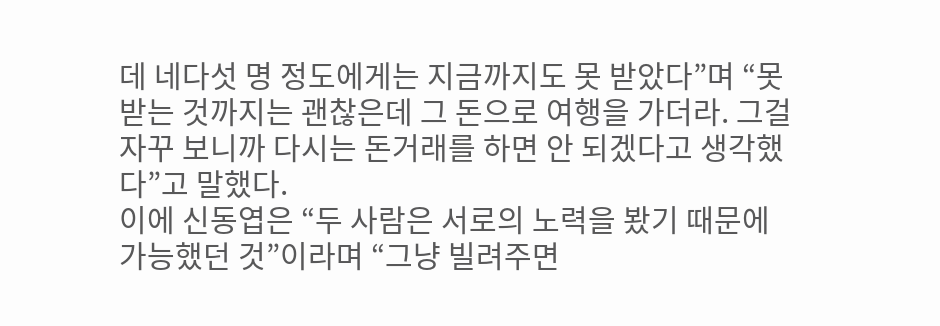데 네다섯 명 정도에게는 지금까지도 못 받았다”며 “못 받는 것까지는 괜찮은데 그 돈으로 여행을 가더라. 그걸 자꾸 보니까 다시는 돈거래를 하면 안 되겠다고 생각했다”고 말했다.
이에 신동엽은 “두 사람은 서로의 노력을 봤기 때문에 가능했던 것”이라며 “그냥 빌려주면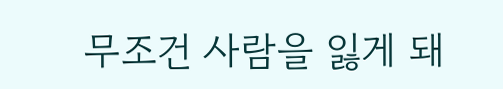무조건 사람을 잃게 돼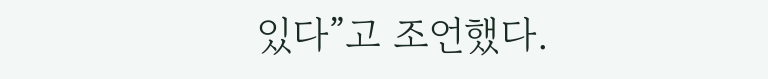있다”고 조언했다.